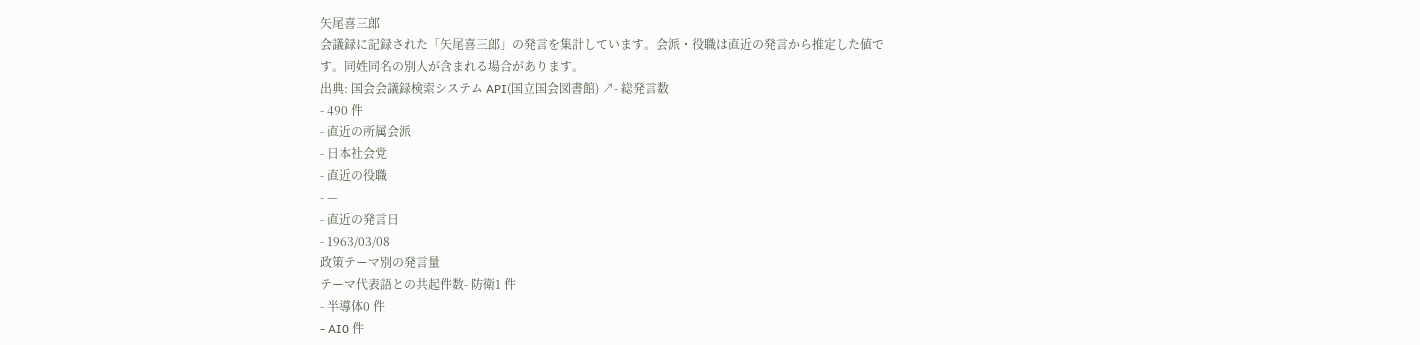矢尾喜三郎
会議録に記録された「矢尾喜三郎」の発言を集計しています。会派・役職は直近の発言から推定した値です。同姓同名の別人が含まれる場合があります。
出典: 国会会議録検索システム API(国立国会図書館) ↗- 総発言数
- 490 件
- 直近の所属会派
- 日本社会党
- 直近の役職
- —
- 直近の発言日
- 1963/03/08
政策テーマ別の発言量
テーマ代表語との共起件数- 防衛1 件
- 半導体0 件
- AI0 件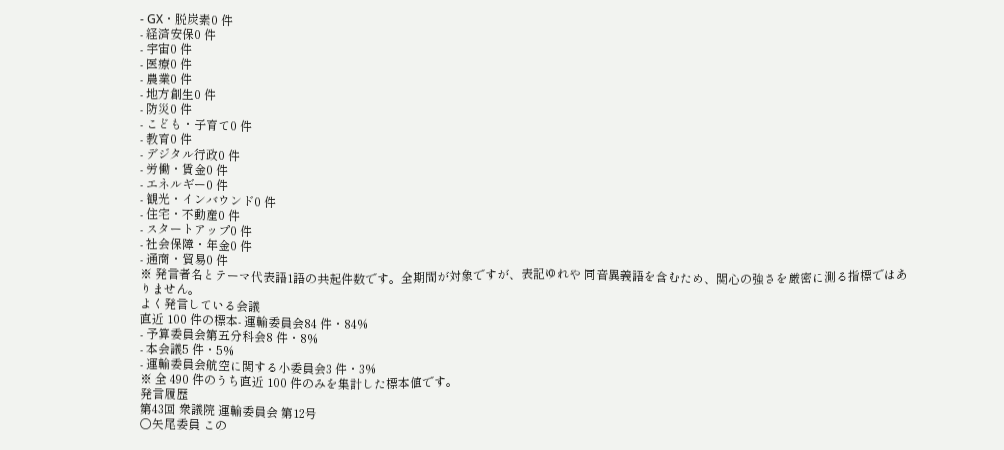- GX・脱炭素0 件
- 経済安保0 件
- 宇宙0 件
- 医療0 件
- 農業0 件
- 地方創生0 件
- 防災0 件
- こども・子育て0 件
- 教育0 件
- デジタル行政0 件
- 労働・賃金0 件
- エネルギー0 件
- 観光・インバウンド0 件
- 住宅・不動産0 件
- スタートアップ0 件
- 社会保障・年金0 件
- 通商・貿易0 件
※ 発言者名とテーマ代表語1語の共起件数です。全期間が対象ですが、表記ゆれや 同音異義語を含むため、関心の強さを厳密に測る指標ではありません。
よく発言している会議
直近 100 件の標本- 運輸委員会84 件・84%
- 予算委員会第五分科会8 件・8%
- 本会議5 件・5%
- 運輸委員会航空に関する小委員会3 件・3%
※ 全 490 件のうち直近 100 件のみを集計した標本値です。
発言履歴
第43回 衆議院 運輸委員会 第12号
○矢尾委員 この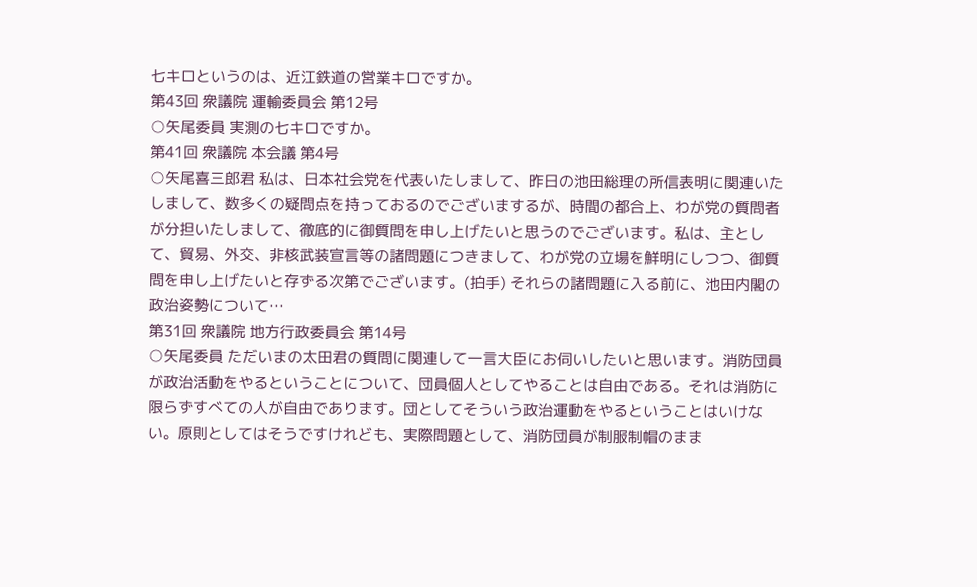七キロというのは、近江鉄道の営業キロですか。
第43回 衆議院 運輸委員会 第12号
○矢尾委員 実測の七キロですか。
第41回 衆議院 本会議 第4号
○矢尾喜三郎君 私は、日本社会党を代表いたしまして、昨日の池田総理の所信表明に関連いたしまして、数多くの疑問点を持っておるのでございまするが、時間の都合上、わが党の質問者が分担いたしまして、徹底的に御質問を申し上げたいと思うのでございます。私は、主として、貿易、外交、非核武装宣言等の諸問題につきまして、わが党の立場を鮮明にしつつ、御質問を申し上げたいと存ずる次第でございます。(拍手) それらの諸問題に入る前に、池田内閣の政治姿勢について…
第31回 衆議院 地方行政委員会 第14号
○矢尾委員 ただいまの太田君の質問に関連して一言大臣にお伺いしたいと思います。消防団員が政治活動をやるということについて、団員個人としてやることは自由である。それは消防に限らずすべての人が自由であります。団としてそういう政治運動をやるということはいけない。原則としてはそうですけれども、実際問題として、消防団員が制服制帽のまま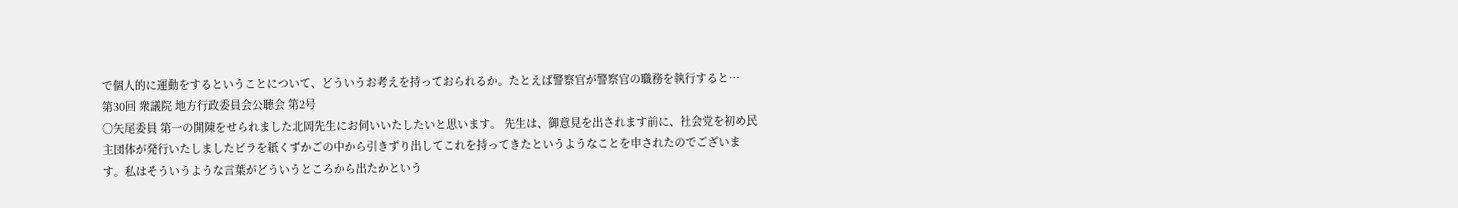で個人的に運動をするということについて、どういうお考えを持っておられるか。たとえば警察官が警察官の職務を執行すると…
第30回 衆議院 地方行政委員会公聴会 第2号
○矢尾委員 第一の開陳をせられました北岡先生にお伺いいたしたいと思います。 先生は、御意見を出されます前に、社会党を初め民主団体が発行いたしましたビラを紙くずかごの中から引きずり出してこれを持ってきたというようなことを申されたのでございます。私はそういうような言葉がどういうところから出たかという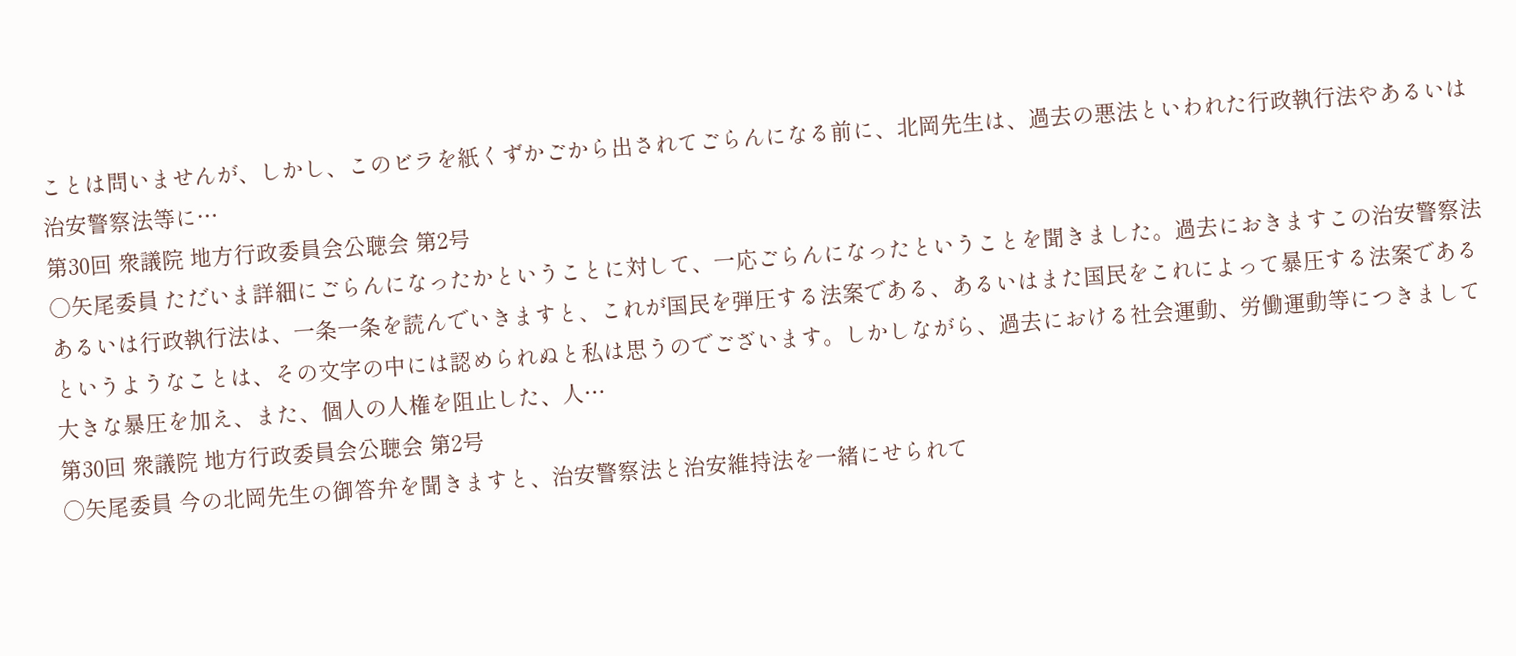ことは問いませんが、しかし、このビラを紙くずかごから出されてごらんになる前に、北岡先生は、過去の悪法といわれた行政執行法やあるいは治安警察法等に…
第30回 衆議院 地方行政委員会公聴会 第2号
○矢尾委員 ただいま詳細にごらんになったかということに対して、一応ごらんになったということを聞きました。過去におきますこの治安警察法あるいは行政執行法は、一条一条を読んでいきますと、これが国民を弾圧する法案である、あるいはまた国民をこれによって暴圧する法案であるというようなことは、その文字の中には認められぬと私は思うのでございます。しかしながら、過去における社会運動、労働運動等につきまして大きな暴圧を加え、また、個人の人権を阻止した、人…
第30回 衆議院 地方行政委員会公聴会 第2号
○矢尾委員 今の北岡先生の御答弁を聞きますと、治安警察法と治安維持法を一緒にせられて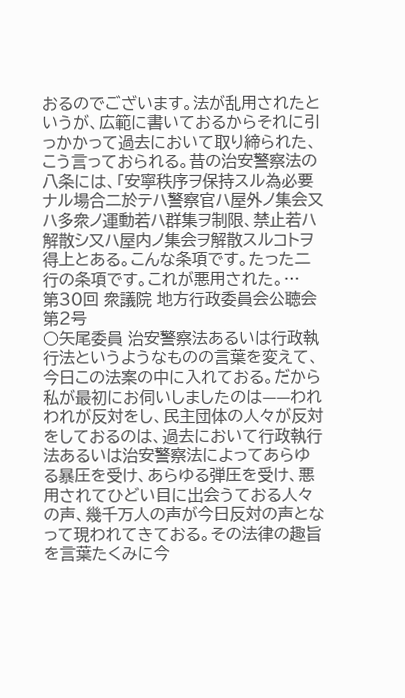おるのでございます。法が乱用されたというが、広範に書いておるからそれに引っかかって過去において取り締られた、こう言っておられる。昔の治安警察法の八条には、「安寧秩序ヲ保持スル為必要ナル場合二於テハ警察官ハ屋外ノ集会又ハ多衆ノ運動若ハ群集ヲ制限、禁止若ハ解散シ又ハ屋内ノ集会ヲ解散スルコトヲ得上とある。こんな条項です。たった二行の条項です。これが悪用された。…
第30回 衆議院 地方行政委員会公聴会 第2号
○矢尾委員 治安警察法あるいは行政執行法というようなものの言葉を変えて、今日この法案の中に入れておる。だから私が最初にお伺いしましたのは——われわれが反対をし、民主団体の人々が反対をしておるのは、過去において行政執行法あるいは治安警察法によってあらゆる暴圧を受け、あらゆる弾圧を受け、悪用されてひどい目に出会うておる人々の声、幾千万人の声が今日反対の声となって現われてきておる。その法律の趣旨を言葉たくみに今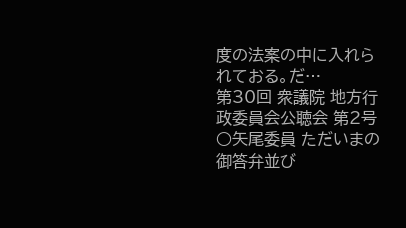度の法案の中に入れられておる。だ…
第30回 衆議院 地方行政委員会公聴会 第2号
○矢尾委員 ただいまの御答弁並び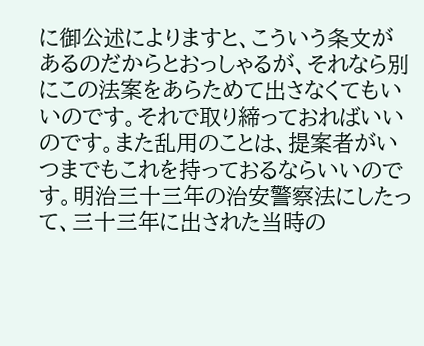に御公述によりますと、こういう条文があるのだからとおっしゃるが、それなら別にこの法案をあらためて出さなくてもいいのです。それで取り締っておればいいのです。また乱用のことは、提案者がいつまでもこれを持っておるならいいのです。明治三十三年の治安警察法にしたって、三十三年に出された当時の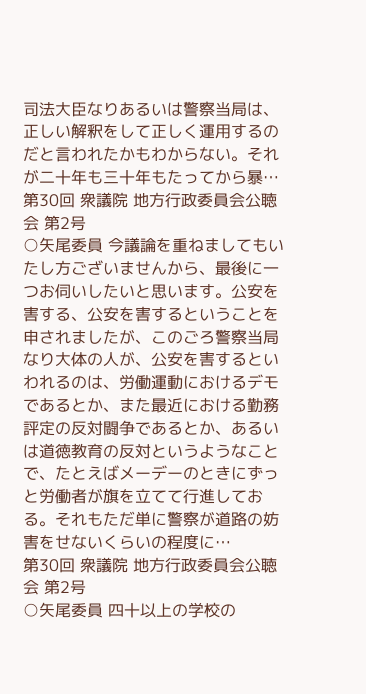司法大臣なりあるいは警察当局は、正しい解釈をして正しく運用するのだと言われたかもわからない。それが二十年も三十年もたってから暴…
第30回 衆議院 地方行政委員会公聴会 第2号
○矢尾委員 今議論を重ねましてもいたし方ございませんから、最後に一つお伺いしたいと思います。公安を害する、公安を害するということを申されましたが、このごろ警察当局なり大体の人が、公安を害するといわれるのは、労働運動におけるデモであるとか、また最近における勤務評定の反対闘争であるとか、あるいは道徳教育の反対というようなことで、たとえばメーデーのときにずっと労働者が旗を立てて行進しておる。それもただ単に警察が道路の妨害をせないくらいの程度に…
第30回 衆議院 地方行政委員会公聴会 第2号
○矢尾委員 四十以上の学校の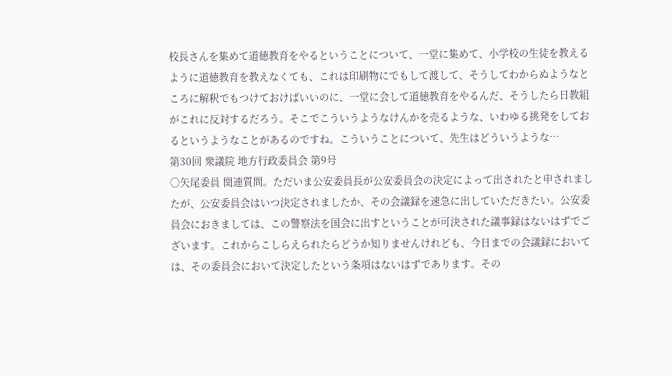校長さんを集めて道徳教育をやるということについて、一堂に集めて、小学校の生徒を教えるように道徳教育を教えなくても、これは印刷物にでもして渡して、そうしてわからぬようなところに解釈でもつけておけばいいのに、一堂に会して道徳教育をやるんだ、そうしたら日教組がこれに反対するだろう。そこでこういうようなけんかを売るような、いわゆる挑発をしておるというようなことがあるのですね。こういうことについて、先生はどういうような…
第30回 衆議院 地方行政委員会 第9号
○矢尾委員 関連質問。ただいま公安委員長が公安委員会の決定によって出されたと申されましたが、公安委員会はいつ決定されましたか、その会議録を速急に出していただきたい。公安委員会におきましては、この警察法を国会に出すということが可決された議事録はないはずでございます。これからこしらえられたらどうか知りませんけれども、今日までの会議録においては、その委員会において決定したという条項はないはずであります。その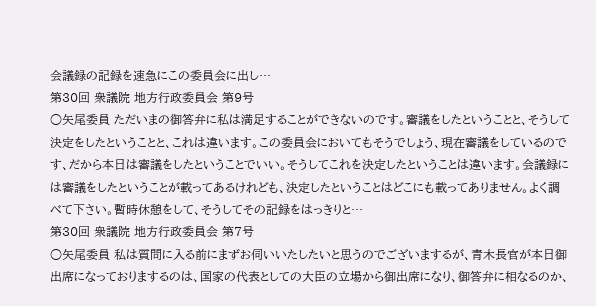会議録の記録を速急にこの委員会に出し…
第30回 衆議院 地方行政委員会 第9号
○矢尾委員 ただいまの御答弁に私は満足することができないのです。審議をしたということと、そうして決定をしたということと、これは違います。この委員会においてもそうでしょう、現在審議をしているのです、だから本日は審議をしたということでいい。そうしてこれを決定したということは違います。会議録には審議をしたということが載ってあるけれども、決定したということはどこにも載ってありません。よく調べて下さい。暫時休憩をして、そうしてその記録をはっきりと…
第30回 衆議院 地方行政委員会 第7号
○矢尾委員 私は質問に入る前にまずお伺いいたしたいと思うのでございまするが、青木長官が本日御出席になっておりまするのは、国家の代表としての大臣の立場から御出席になり、御答弁に相なるのか、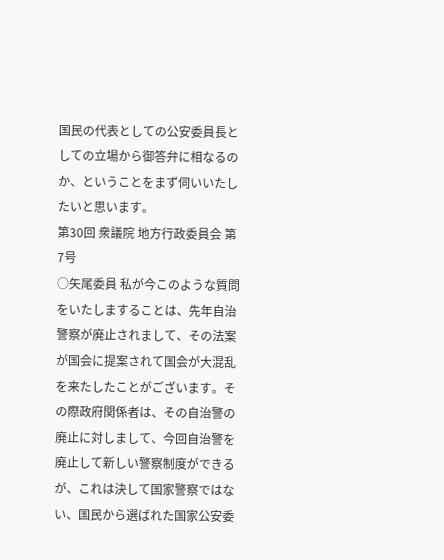国民の代表としての公安委員長としての立場から御答弁に相なるのか、ということをまず伺いいたしたいと思います。
第30回 衆議院 地方行政委員会 第7号
○矢尾委員 私が今このような質問をいたしますることは、先年自治警察が廃止されまして、その法案が国会に提案されて国会が大混乱を来たしたことがございます。その際政府関係者は、その自治警の廃止に対しまして、今回自治警を廃止して新しい警察制度ができるが、これは決して国家警察ではない、国民から選ばれた国家公安委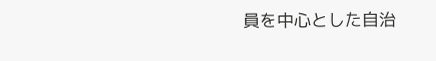員を中心とした自治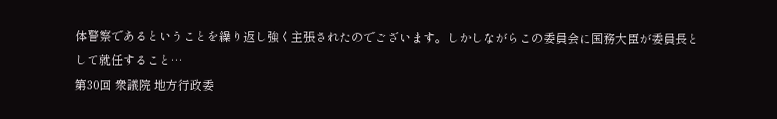体警察であるということを繰り返し強く主張されたのでございます。しかしながらこの委員会に国務大臣が委員長として就任すること…
第30回 衆議院 地方行政委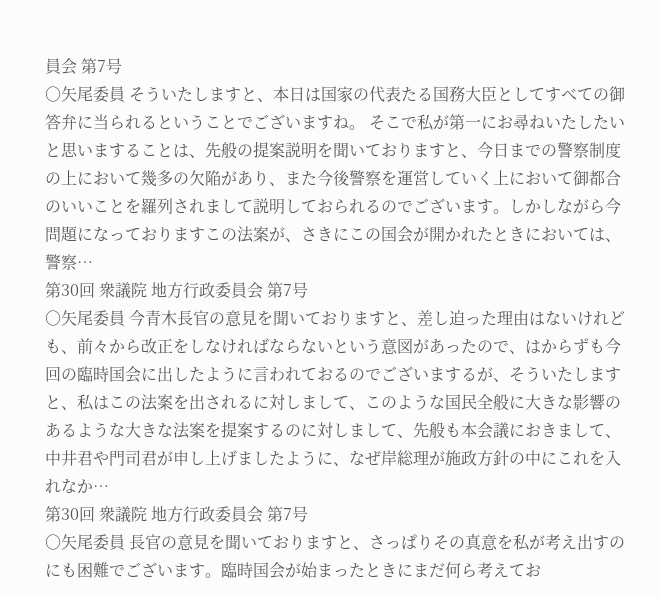員会 第7号
○矢尾委員 そういたしますと、本日は国家の代表たる国務大臣としてすべての御答弁に当られるということでございますね。 そこで私が第一にお尋ねいたしたいと思いますることは、先般の提案説明を聞いておりますと、今日までの警察制度の上において幾多の欠陥があり、また今後警察を運営していく上において御都合のいいことを羅列されまして説明しておられるのでございます。しかしながら今問題になっておりますこの法案が、さきにこの国会が開かれたときにおいては、警察…
第30回 衆議院 地方行政委員会 第7号
○矢尾委員 今青木長官の意見を聞いておりますと、差し迫った理由はないけれども、前々から改正をしなければならないという意図があったので、はからずも今回の臨時国会に出したように言われておるのでございまするが、そういたしますと、私はこの法案を出されるに対しまして、このような国民全般に大きな影響のあるような大きな法案を提案するのに対しまして、先般も本会議におきまして、中井君や門司君が申し上げましたように、なぜ岸総理が施政方針の中にこれを入れなか…
第30回 衆議院 地方行政委員会 第7号
○矢尾委員 長官の意見を聞いておりますと、さっぱりその真意を私が考え出すのにも困難でございます。臨時国会が始まったときにまだ何ら考えてお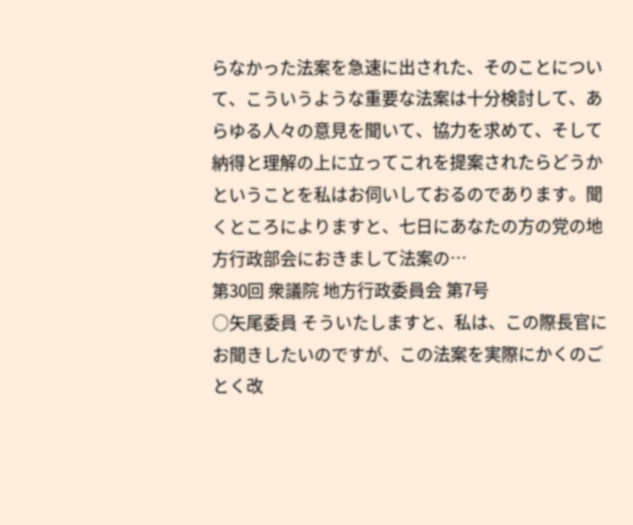らなかった法案を急速に出された、そのことについて、こういうような重要な法案は十分検討して、あらゆる人々の意見を聞いて、協力を求めて、そして納得と理解の上に立ってこれを提案されたらどうかということを私はお伺いしておるのであります。聞くところによりますと、七日にあなたの方の党の地方行政部会におきまして法案の…
第30回 衆議院 地方行政委員会 第7号
○矢尾委員 そういたしますと、私は、この際長官にお聞きしたいのですが、この法案を実際にかくのごとく改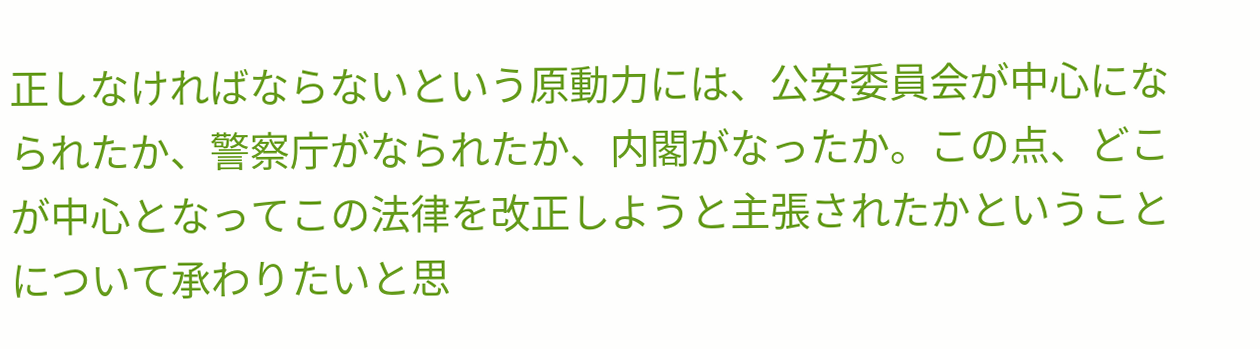正しなければならないという原動力には、公安委員会が中心になられたか、警察庁がなられたか、内閣がなったか。この点、どこが中心となってこの法律を改正しようと主張されたかということについて承わりたいと思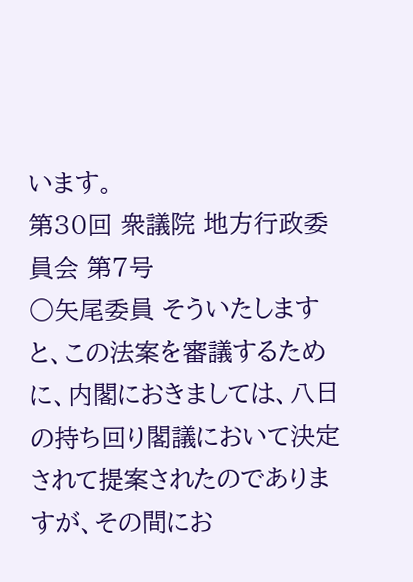います。
第30回 衆議院 地方行政委員会 第7号
○矢尾委員 そういたしますと、この法案を審議するために、内閣におきましては、八日の持ち回り閣議において決定されて提案されたのでありますが、その間にお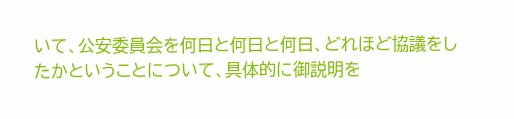いて、公安委員会を何日と何日と何日、どれほど協議をしたかということについて、具体的に御説明を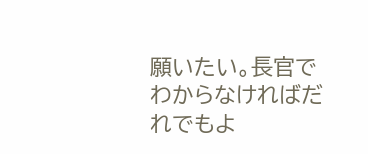願いたい。長官でわからなければだれでもよ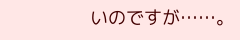いのですが……。